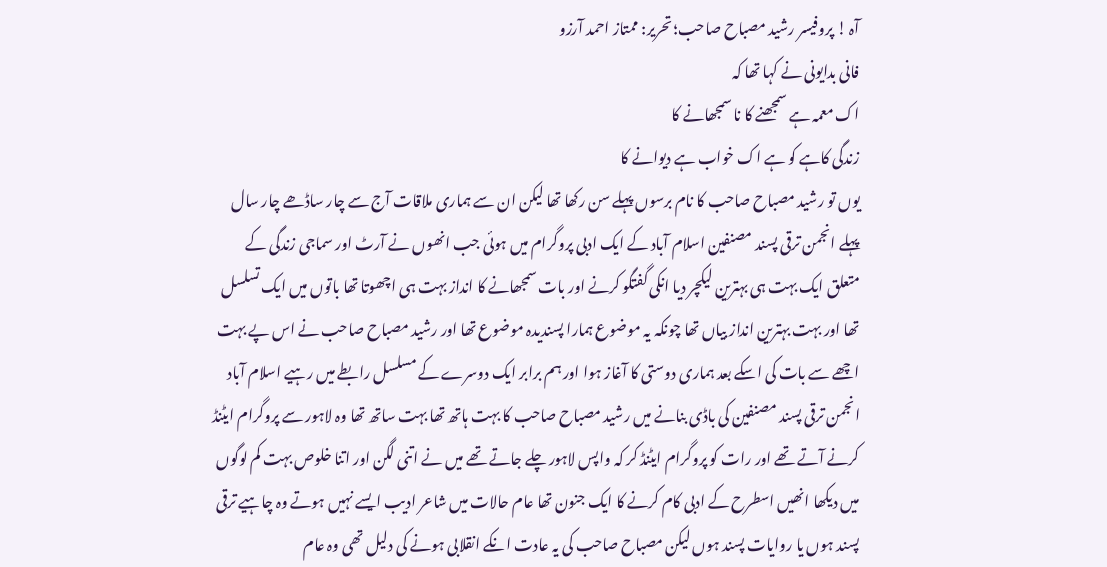آہ ! پروفیسر رشید مصباح صاحب؛ تحرير: ممتاز احمد آرزو
فانی بدایونی نے کہا تھا کہ
اک معمہ ہے سمجھنے کا نا سمجھانے کا
زندگی کاہے کو ہے اک خواب ہے دیوانے کا
یوں تو رشید مصباح صاحب کا نام برسوں پہلے سن رکھا تھا لیکن ان سے ہماری ملاقات آج سے چار ساڈھے چار سال پہلے انجمن ترقی پسند مصنفین اسلام آباد کے ایک ادبی پروگرام میں ہوئی جب انھوں نے آرٹ اور سماجی زندگی کے متعلق ایک بہت ہی بہترین لیکچر دیا انکی گفتگو کرنے اور بات سمجھانے کا انداز بہت ہی اچھوتا تھا باتوں میں ایک تسلسل تھا اور بہت بہترین انداز بیاں تھا چونکہ یہ موضوع ہمارا پسندیدہ موضوع تھا اور رشید مصباح صاحب نے اس پے بہت اچھے سے بات کی اسکے بعد ہماری دوستی کا آغاز ہوا اور ہم برابر ایک دوسرے کے مسلسل رابطے میں رہیے اسلام آباد انجمن ترقی پسند مصنفین کی باڈی بنانے میں رشید مصباح صاحب کا بہت ہاتھ تھا بہت ساتھ تھا وہ لاہور سے پروگرام ایٹنڈ کرنے آتے تھے اور رات کو پروگرام ایٹنڈ کر کہ واپس لاہور چلے جاتے تھے میں نے اتنی لگن اور اتنا خلوص بہت کم لوگوں میں دیکھا انھیں اسطرح کے ادبی کام کرنے کا ایک جنون تھا عام حالات میں شاعر ادیب ایسے نہیں ہوتے وہ چاہیے ترقی پسند ہوں یا روایات پسند ہوں لیکن مصباح صاحب کی یہ عادت انکے انقلابی ہونے کی دلیل تھی وہ عام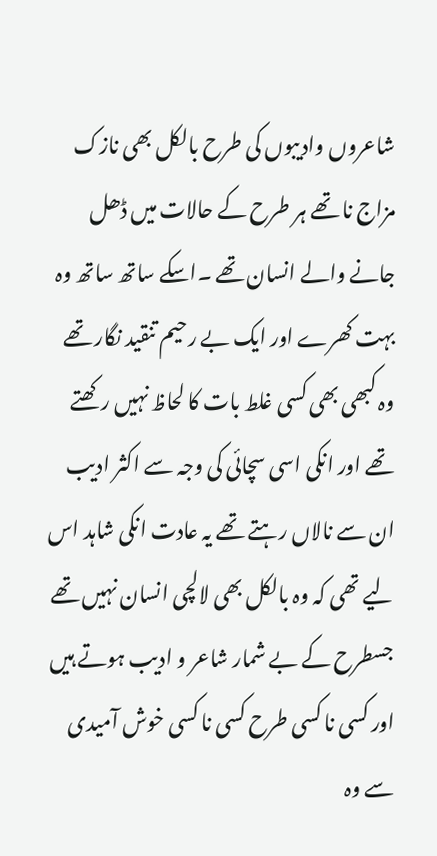شاعروں وادیبوں کی طرح بالکل بھی نازک مزاج نا تھے ہر طرح کے حالات میں ڈھل جانے والے انسان تھے ۔اسکے ساتھ ساتھ وہ بہت کھرے اور ایک بے رحیم تنقید نگار تھے وہ کبھی بھی کسی غلط بات کا لحاظ نہیں رکھتے تھے اور انکی اسی سچائی کی وجہ سے اکثر ادیب ان سے نالاں رہتے تھے یہ عادت انکی شاہد اس لیے تھی کہ وہ بالکل بھی لالچی انسان نہیں تھے جسطرح کے بے شمار شاعر و ادیب ہوتے ہیں اور کسی نا کسی طرح کسی نا کسی خوش آمیدی سے وہ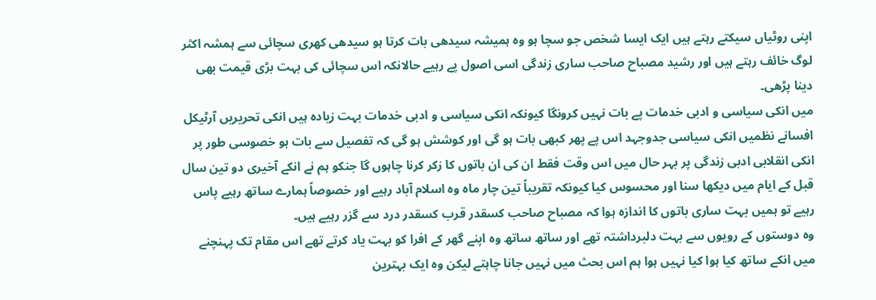اپنی روٹیاں سیکتے رہتے ہیں ایک ایسا شخص جو سچا ہو وہ ہمیشہ سیدھی بات کرتا ہو سیدھی کھری سچائی سے ہمشہ اکثر لوگ خائف رہتے ہیں اور رشید مصباح صاحب ساری زندگی اسی اصول پے رہیے حالانکہ اس سچائی کی بہت بڑی قیمت بھی دینا پڑھی۔
میں انکی سیاسی و ادبی خدمات پے بات نہیں کرونگا کیونکہ انکی سیاسی و ادبی خدمات بہت زیادہ ہیں انکی تحریریں آرٹیکل افسانے نظمیں انکی سیاسی جدوجہد اس پے پھر کبھی بات ہو گی اور کوشش ہو گی کہ تفصیل سے بات ہو خصوسی طور پر انکی انقلابی ادبی زندگی پر بہر حال میں اس وقت فقط ان کی ان باتوں کا زکر کرنا چاہوں گا جنکو ہم نے انکے آخیری دو تین سال قبل کے ایام میں دیکھا سنا اور محسوس کیا کیونکہ تقریباً تین چار ماہ وہ اسلام آباد رہیے اور خصوصاً ہمارے ساتھ رہیے پاس رہیے تو ہمیں بہت ساری باتوں کا اندازہ ہوا کہ مصباح صاحب کسقدر قرب کسقدر درد سے گزر رہیے ہیں۔
وہ دوستوں کے رویوں سے بہت دلبرداشتہ تھے اور ساتھ ساتھ وہ اپنے گھر کے افرا کو بہت یاد کرتے تھے اس مقام تک پہنچنے میں انکے ساتھ کیا ہوا کیا نہیں ہوا ہم اس بحث میں نہیں جانا چاہتے لیکن وہ ایک بہترین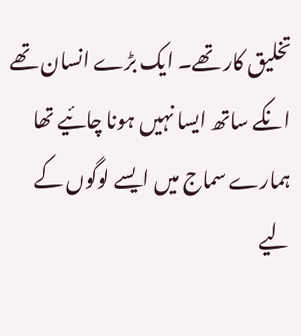تخلیق کار تھے۔ ایک بڑے انسان تھے انکے ساتھ ایسا نہیں ہونا چائیے تھا ہمارے سماج میں ایسے لوگوں کے لیے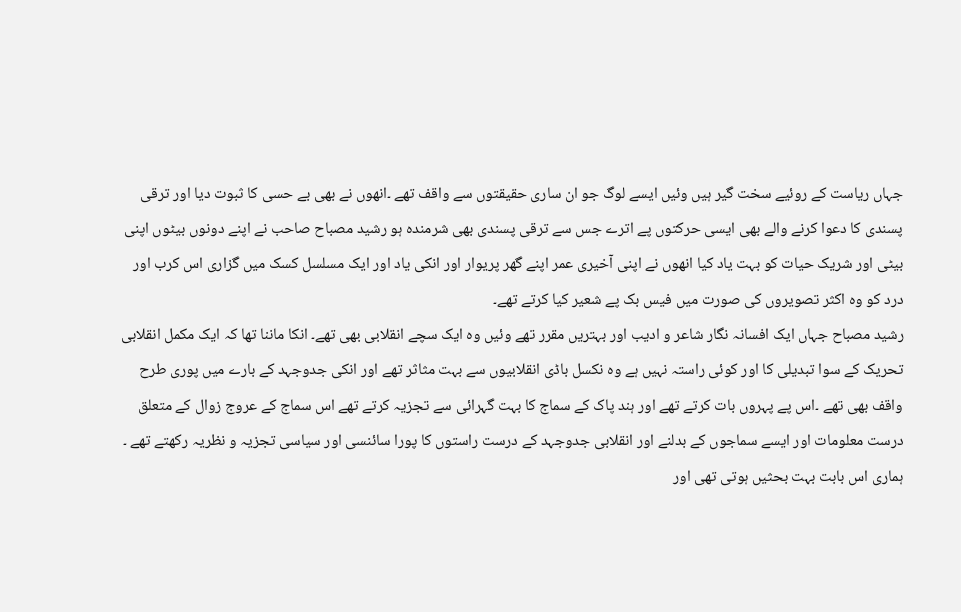جہاں ریاست کے روئیے سخت گیر ہیں وئیں ایسے لوگ جو ان ساری حقیقتوں سے واقف تھے ۔انھوں نے بھی بے حسی کا ثبوت دیا اور ترقی پسندی کا دعوا کرنے والے بھی ایسی حرکتوں پے اترے جس سے ترقی پسندی بھی شرمنده ہو رشید مصباح صاحب نے اپنے دونوں بیٹوں اپنی بیٹی اور شریک حیات کو بہت یاد کیا انھوں نے اپنی آخیری عمر اپنے گھر پریوار اور انکی یاد اور ایک مسلسل کسک میں گزاری اس کرب اور درد کو وہ اکثر تصویروں کی صورت میں فیس بک پے شعیر کیا کرتے تھے۔
رشید مصباح جہاں ایک افسانہ نگار شاعر و ادیب اور بہتریں مقرر تھے وئیں وہ ایک سچے انقلابی بھی تھے۔ انکا ماننا تھا کہ ایک مکمل انقلابی تحریک کے سوا تبدیلی کا اور کوئی راستہ نہیں ہے وہ نکسل باڈی انقلابیوں سے بہت مثاثر تھے اور انکی جدوجہد کے بارے میں پوری طرح واقف بھی تھے ۔اس پے پہروں بات کرتے تھے اور ہند پاک کے سماج کا بہت گہرائی سے تجزیہ کرتے تھے اس سماج کے عروج زوال کے متعلق درست معلومات اور ایسے سماجوں کے بدلنے اور انقلابی جدوجہد کے درست راستوں کا پورا سائنسی اور سیاسی تجزیہ و نظریہ رکھتے تھے ۔ ہماری اس بابت بہت بحثیں ہوتی تھی اور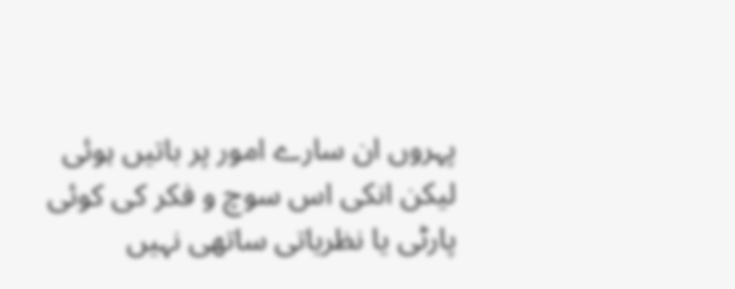پہروں ان سارے امور پر باتیں ہوئی لیکن انکی اس سوچ و فکر کی کوئی پارٹی یا نظریاتی ساتھی نہیں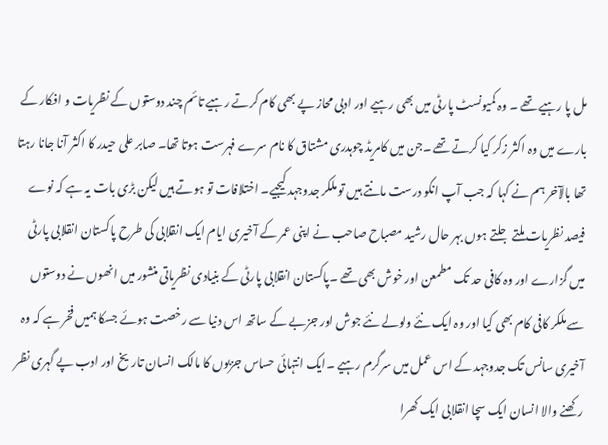مل پا رہیے تھے ۔ وہ کمیونسٹ پارٹی میں بھی رہیے اور ادبی محاز پے بھی کام کرتے رہیے تائم چند دوستوں کے نظریات و افکار کے بارے میں وہ اکثر زکر کیا کرتے تھے ۔جن میں کامریڈ چوہدری مشتاق کا نام سرے فہرست ہوتا تھا۔ صابر علی حیدر کا اکثر آنا جانا رہتا تھا بالآخر ہم نے کہا کہ جب آپ انکو درست مانتے ہیں تو ملکر جدوجہد کیجیے۔ اختلافات تو ہوتے ہیں لیکن بڑی بات یہ ہے کہ نوے فیصد نظریات ملتے جلتے ہوں بہر حال رشید مصباح صاحب نے اپنی عمر کے آخیری ایام ایک انقلابی کی طرح پاکستان انقلابی پارٹی میں گزارے اور وہ کافی حد تک مطمعن اور خوش بھی تھے ۔پاکستان انقلابی پارٹی کے بنیادی نظریاتی منشور میں انھوں نے دوستوں سے ملکر کافی کام بھی کیا اور وہ ایک نئے ولولے نئے جوش اور جزبے کے ساتھ اس دنیا سے رخصت ہوئے جسکا ہمیں فخر ہے کہ وہ آخیری سانس تک جدوجہد کے اس عمل میں سرگرم رہیے ۔ایک انتہائی حساس جزبوں کا مالک انسان تاریخ اور ادب پے گہری نظر رکھنے والا انسان ایک سچا انقلابی ایک کھرا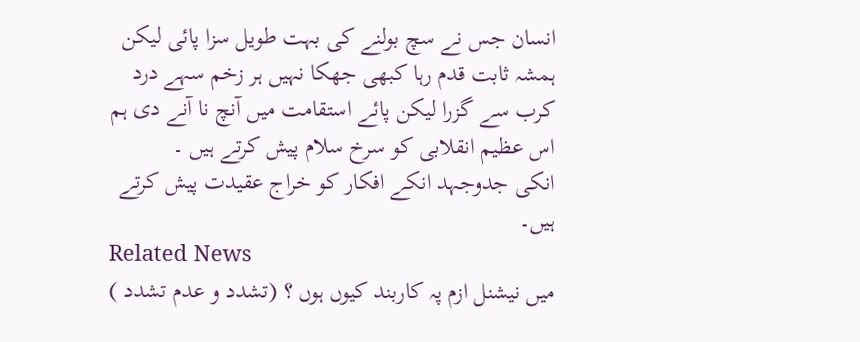انسان جس نے سچ بولنے کی بہت طویل سزا پائی لیکن ہمشہ ثابت قدم رہا کبھی جھکا نہیں ہر زخم سہے درد کرب سے گزرا لیکن پائے استقامت میں آنچ نا آنے دی ہم اس عظیم انقلابی کو سرخ سلام پیش کرتے ہیں ۔
انکی جدوجہد انکے افکار کو خراج عقیدت پیش کرتے ہیں۔
Related News
میں نیشنل ازم پہ کاربند کیوں ہوں ؟ (تشدد و عدم تشدد )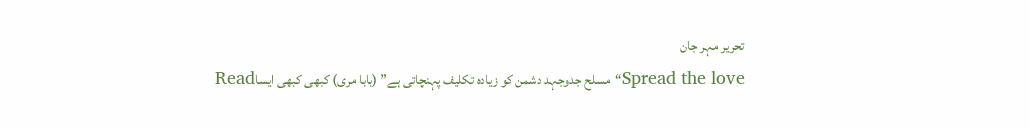تحریر مہر جان
Spread the love“مسلح جدوجہد دشمن کو زیادہ تکلیف پہنچاتی ہے” (بابا مری) کبھی کبھی ایساRead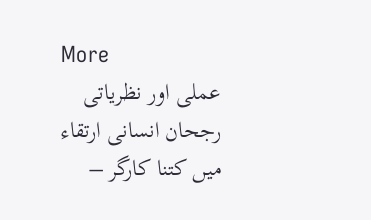More
عملی اور نظریاتی رجحان انسانی ارتقاء میں کتنا کارگر –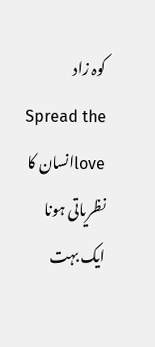کوہ زاد
Spread the loveانسان کا نظریاتی ہونا ایک بہت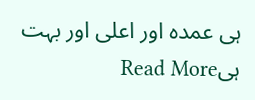ہی عمدہ اور اعلی اور بہت ہیRead More